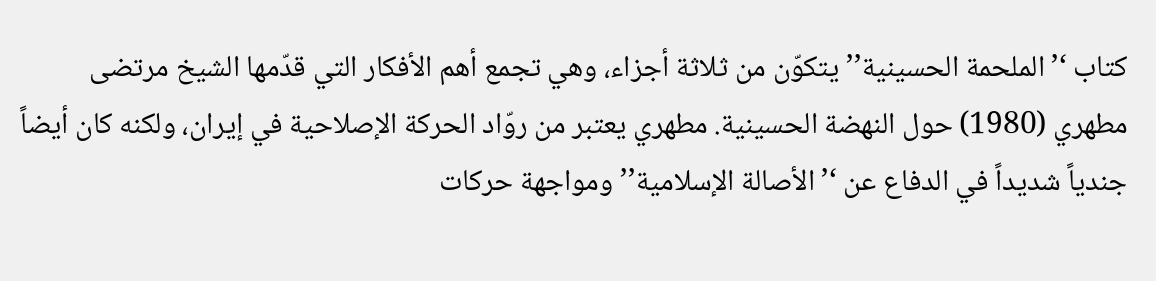كتاب ‘’الملحمة الحسينية’’ يتكوّن من ثلاثة أجزاء، وهي تجمع أهم الأفكار التي قدّمها الشيخ مرتضى مطهري (1980) حول النهضة الحسينية. مطهري يعتبر من روّاد الحركة الإصلاحية في إيران، ولكنه كان أيضاً جندياً شديداً في الدفاع عن ‘’الأصالة الإسلامية’’ ومواجهة حركات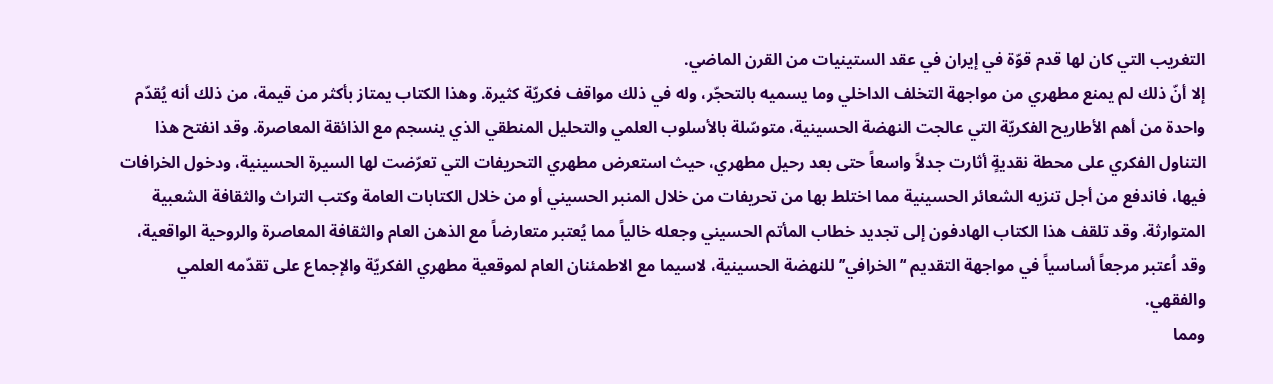التغريب التي كان لها قدم قوّة في إيران في عقد الستينيات من القرن الماضي.
إلا أنّ ذلك لم يمنع مطهري من مواجهة التخلف الداخلي وما يسميه بالتحجّر، وله في ذلك مواقف فكريّة كثيرة. وهذا الكتاب يمتاز بأكثر من قيمة، من ذلك أنه يُقدّم واحدة من أهم الأطاريح الفكريّة التي عالجت النهضة الحسينية، متوسّلة بالأسلوب العلمي والتحليل المنطقي الذي ينسجم مع الذائقة المعاصرة. وقد انفتح هذا التناول الفكري على محطة نقديةٍ أثارت جدلاً واسعاً حتى بعد رحيل مطهري، حيث استعرض مطهري التحريفات التي تعرّضت لها السيرة الحسينية، ودخول الخرافات فيها، فاندفع من أجل تنزيه الشعائر الحسينية مما اختلط بها من تحريفات من خلال المنبر الحسيني أو من خلال الكتابات العامة وكتب التراث والثقافة الشعبية المتوارثة. وقد تلقف هذا الكتاب الهادفون إلى تجديد خطاب المأتم الحسيني وجعله خالياً مما يُعتبر متعارضاً مع الذهن العام والثقافة المعاصرة والروحية الواقعية، وقد اُعتبر مرجعاً أساسياً في مواجهة التقديم ‘’الخرافي’’ للنهضة الحسينية، لاسيما مع الاطمئنان العام لموقعية مطهري الفكريّة والإجماع على تقدّمه العلمي والفقهي.
ومما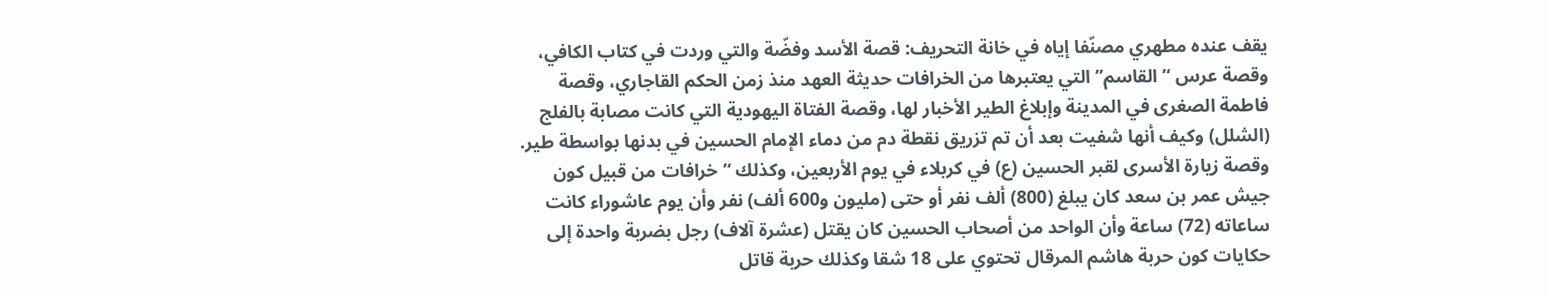يقف عنده مطهري مصنّفا إياه في خانة التحريف: قصة الأسد وفضّة والتي وردت في كتاب الكافي، وقصة عرس ‘’القاسم’’ التي يعتبرها من الخرافات حديثة العهد منذ زمن الحكم القاجاري، وقصة فاطمة الصغرى في المدينة وإبلاغ الطير الأخبار لها، وقصة الفتاة اليهودية التي كانت مصابة بالفلج (الشلل) وكيف أنها شفيت بعد أن تم تزريق نقطة دم من دماء الإمام الحسين في بدنها بواسطة طير. وقصة زيارة الأسرى لقبر الحسين (ع) في كربلاء في يوم الأربعين، وكذلك ‘’خرافات من قبيل كون جيش عمر بن سعد كان يبلغ (800) ألف نفر أو حتى (مليون و600 ألف) نفر وأن يوم عاشوراء كانت ساعاته (72) ساعة وأن الواحد من أصحاب الحسين كان يقتل (عشرة آلاف) رجل بضربة واحدة إلى حكايات كون حربة هاشم المرقال تحتوي على 18 شقا وكذلك حربة قاتل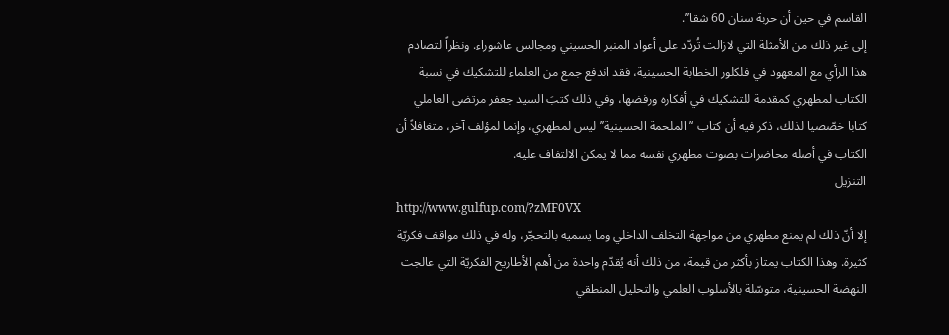القاسم في حين أن حربة سنان 60 شقا’’.
إلى غير ذلك من الأمثلة التي لازالت تُردّد على أعواد المنبر الحسيني ومجالس عاشوراء. ونظراً لتصادم هذا الرأي مع المعهود في فلكلور الخطابة الحسينية، فقد اندفع جمع من العلماء للتشكيك في نسبة الكتاب لمطهري كمقدمة للتشكيك في أفكاره ورفضها، وفي ذلك كتبَ السيد جعفر مرتضى العاملي كتابا خصّصيا لذلك، ذكر فيه أن كتاب ‘’الملحمة الحسينية’’ ليس لمطهري، وإنما لمؤلف آخر، متغافلاً أن الكتاب في أصله محاضرات بصوت مطهري نفسه مما لا يمكن الالتفاف عليه.
التنزيل
http://www.gulfup.com/?zMF0VX
إلا أنّ ذلك لم يمنع مطهري من مواجهة التخلف الداخلي وما يسميه بالتحجّر، وله في ذلك مواقف فكريّة كثيرة. وهذا الكتاب يمتاز بأكثر من قيمة، من ذلك أنه يُقدّم واحدة من أهم الأطاريح الفكريّة التي عالجت النهضة الحسينية، متوسّلة بالأسلوب العلمي والتحليل المنطقي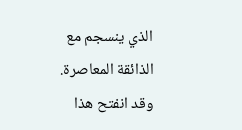الذي ينسجم مع الذائقة المعاصرة. وقد انفتح هذا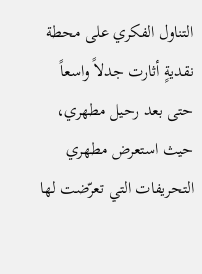التناول الفكري على محطة نقديةٍ أثارت جدلاً واسعاً حتى بعد رحيل مطهري، حيث استعرض مطهري التحريفات التي تعرّضت لها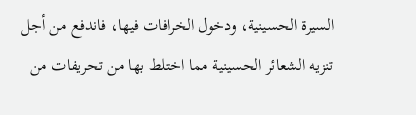السيرة الحسينية، ودخول الخرافات فيها، فاندفع من أجل تنزيه الشعائر الحسينية مما اختلط بها من تحريفات من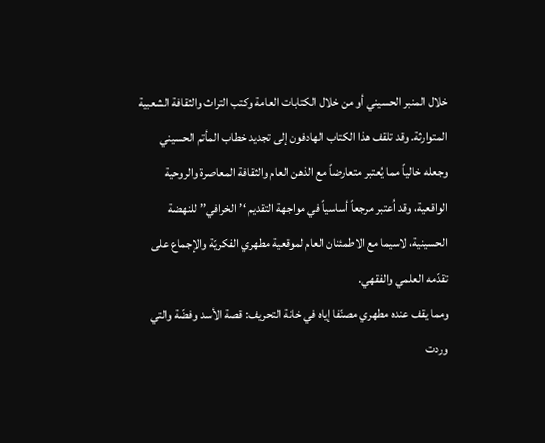خلال المنبر الحسيني أو من خلال الكتابات العامة وكتب التراث والثقافة الشعبية المتوارثة. وقد تلقف هذا الكتاب الهادفون إلى تجديد خطاب المأتم الحسيني وجعله خالياً مما يُعتبر متعارضاً مع الذهن العام والثقافة المعاصرة والروحية الواقعية، وقد اُعتبر مرجعاً أساسياً في مواجهة التقديم ‘’الخرافي’’ للنهضة الحسينية، لاسيما مع الاطمئنان العام لموقعية مطهري الفكريّة والإجماع على تقدّمه العلمي والفقهي.
ومما يقف عنده مطهري مصنّفا إياه في خانة التحريف: قصة الأسد وفضّة والتي وردت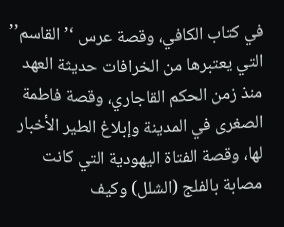في كتاب الكافي، وقصة عرس ‘’القاسم’’ التي يعتبرها من الخرافات حديثة العهد منذ زمن الحكم القاجاري، وقصة فاطمة الصغرى في المدينة وإبلاغ الطير الأخبار لها، وقصة الفتاة اليهودية التي كانت مصابة بالفلج (الشلل) وكيف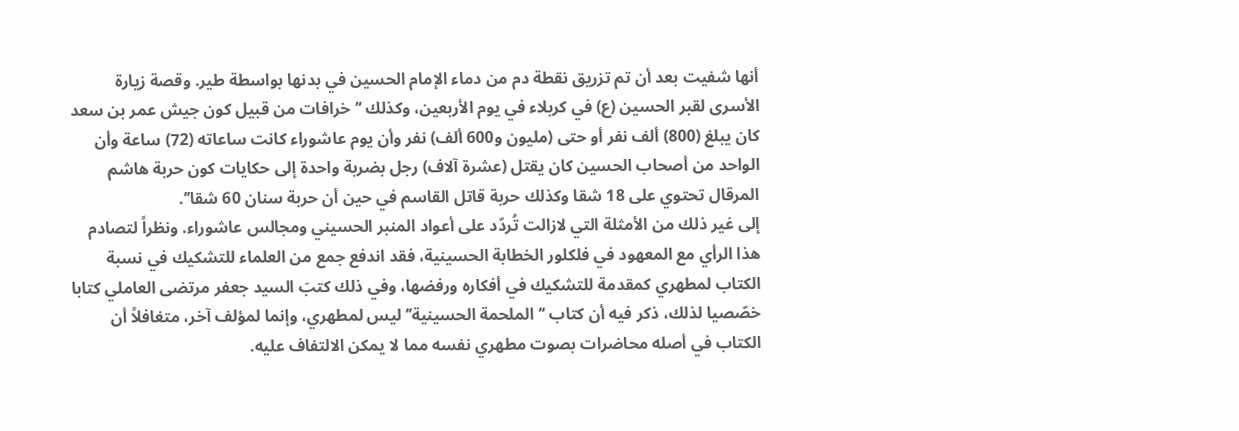أنها شفيت بعد أن تم تزريق نقطة دم من دماء الإمام الحسين في بدنها بواسطة طير. وقصة زيارة الأسرى لقبر الحسين (ع) في كربلاء في يوم الأربعين، وكذلك ‘’خرافات من قبيل كون جيش عمر بن سعد كان يبلغ (800) ألف نفر أو حتى (مليون و600 ألف) نفر وأن يوم عاشوراء كانت ساعاته (72) ساعة وأن الواحد من أصحاب الحسين كان يقتل (عشرة آلاف) رجل بضربة واحدة إلى حكايات كون حربة هاشم المرقال تحتوي على 18 شقا وكذلك حربة قاتل القاسم في حين أن حربة سنان 60 شقا’’.
إلى غير ذلك من الأمثلة التي لازالت تُردّد على أعواد المنبر الحسيني ومجالس عاشوراء. ونظراً لتصادم هذا الرأي مع المعهود في فلكلور الخطابة الحسينية، فقد اندفع جمع من العلماء للتشكيك في نسبة الكتاب لمطهري كمقدمة للتشكيك في أفكاره ورفضها، وفي ذلك كتبَ السيد جعفر مرتضى العاملي كتابا خصّصيا لذلك، ذكر فيه أن كتاب ‘’الملحمة الحسينية’’ ليس لمطهري، وإنما لمؤلف آخر، متغافلاً أن الكتاب في أصله محاضرات بصوت مطهري نفسه مما لا يمكن الالتفاف عليه.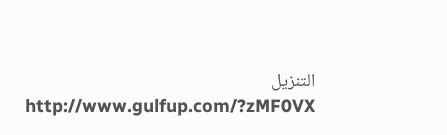التنزيل
http://www.gulfup.com/?zMF0VX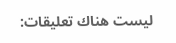ليست هناك تعليقات: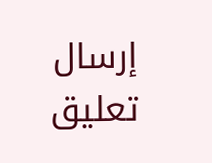إرسال تعليق